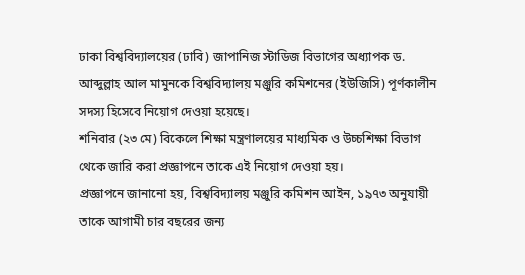ঢাকা বিশ্ববিদ্যালয়ের (ঢাবি) জাপানিজ স্টাডিজ বিভাগের অধ্যাপক ড. আব্দুল্লাহ আল মামুনকে বিশ্ববিদ্যালয় মঞ্জুরি কমিশনের (ইউজিসি) পূর্ণকালীন সদস্য হিসেবে নিয়োগ দেওয়া হয়েছে।
শনিবার (২৩ মে) বিকেলে শিক্ষা মন্ত্রণালয়ের মাধ্যমিক ও উচ্চশিক্ষা বিভাগ থেকে জারি করা প্রজ্ঞাপনে তাকে এই নিয়োগ দেওয়া হয়।
প্রজ্ঞাপনে জানানো হয়, বিশ্ববিদ্যালয় মঞ্জুরি কমিশন আইন, ১৯৭৩ অনুযায়ী তাকে আগামী চার বছরের জন্য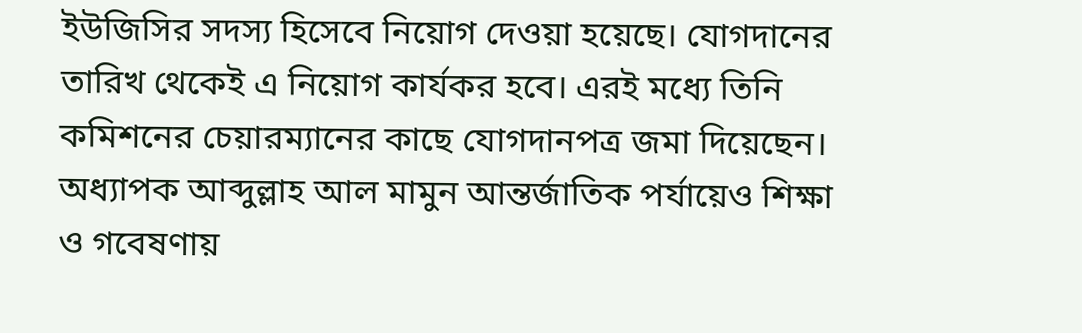ইউজিসির সদস্য হিসেবে নিয়োগ দেওয়া হয়েছে। যোগদানের তারিখ থেকেই এ নিয়োগ কার্যকর হবে। এরই মধ্যে তিনি কমিশনের চেয়ারম্যানের কাছে যোগদানপত্র জমা দিয়েছেন।
অধ্যাপক আব্দুল্লাহ আল মামুন আন্তর্জাতিক পর্যায়েও শিক্ষা ও গবেষণায়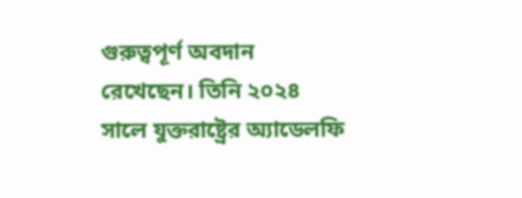গুরুত্বপূর্ণ অবদান রেখেছেন। তিনি ২০২৪ সালে যুক্তরাষ্ট্রের অ্যাডেলফি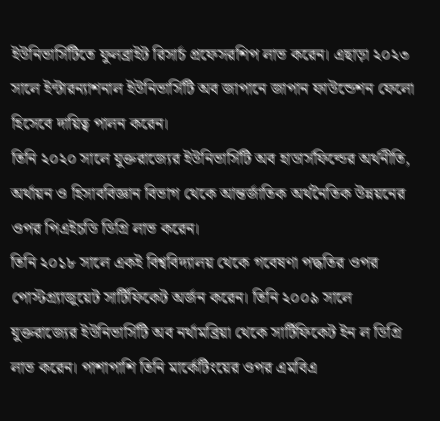ইউনিভার্সিটিতে ফুলব্রাইট রিসার্চ প্রফেসরশিপ লাভ করেন। এছাড়া ২০২৩ সালে ইন্টারন্যাশনাল ইউনিভার্সিটি অব জাপানে জাপান ফাউন্ডেশন ফেলো হিসেবে দায়িত্ব পালন করেন।
তিনি ২০২০ সালে যুক্তরাজ্যের ইউনিভার্সিটি অব হাডার্সফিল্ডের অর্থনীতি, অর্থায়ন ও হিসাববিজ্ঞান বিভাগ থেকে আন্তর্জাতিক অর্থনৈতিক উন্নয়নের ওপর পিএইচডি ডিগ্রি লাভ করেন।
তিনি ২০১৮ সালে একই বিশ্ববিদ্যালয় থেকে গবেষণা পদ্ধতির ওপর পোস্টগ্র্যাজুয়েট সার্টিফিকেট অর্জন করেন। তিনি ২০০৯ সালে যুক্তরাজ্যের ইউনিভার্সিটি অব নর্থামব্রিয়া থেকে সার্টিফিকেট ইন ল ডিগ্রি লাভ করেন। পাশাপাশি তিনি মার্কেটিংয়ের ওপর এমবিএ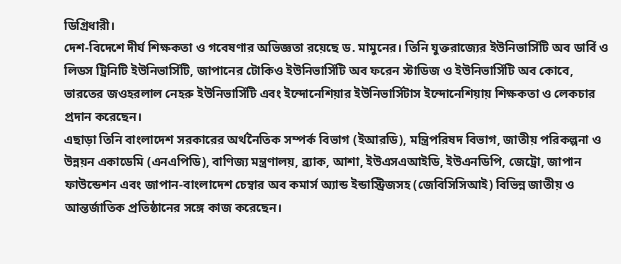ডিগ্রিধারী।
দেশ-বিদেশে দীর্ঘ শিক্ষকতা ও গবেষণার অভিজ্ঞতা রয়েছে ড. মামুনের। তিনি যুক্তরাজ্যের ইউনিভার্সিটি অব ডার্বি ও লিডস ট্রিনিটি ইউনিভার্সিটি, জাপানের টোকিও ইউনিভার্সিটি অব ফরেন স্টাডিজ ও ইউনিভার্সিটি অব কোবে, ভারতের জওহরলাল নেহরু ইউনিভার্সিটি এবং ইন্দোনেশিয়ার ইউনিভার্সিটাস ইন্দোনেশিয়ায় শিক্ষকতা ও লেকচার প্রদান করেছেন।
এছাড়া তিনি বাংলাদেশ সরকারের অর্থনৈতিক সম্পর্ক বিভাগ (ইআরডি), মন্ত্রিপরিষদ বিভাগ, জাতীয় পরিকল্পনা ও উন্নয়ন একাডেমি (এনএপিডি), বাণিজ্য মন্ত্রণালয়, ব্র্যাক, আশা, ইউএসএআইডি, ইউএনডিপি, জেট্রো, জাপান ফাউন্ডেশন এবং জাপান-বাংলাদেশ চেম্বার অব কমার্স অ্যান্ড ইন্ডাস্ট্রিজসহ (জেবিসিসিআই) বিভিন্ন জাতীয় ও আন্তর্জাতিক প্রতিষ্ঠানের সঙ্গে কাজ করেছেন।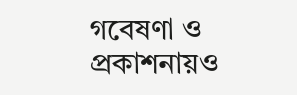গবেষণা ও প্রকাশনায়ও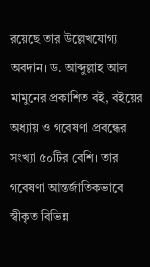রয়েছে তার উল্লেখযোগ্য অবদান। ড. আব্দুল্লাহ আল মামুনের প্রকাশিত বই, বইয়ের অধ্যায় ও গবেষণা প্রবন্ধের সংখ্যা ৫০টির বেশি। তার গবেষণা আন্তর্জাতিকভাবে স্বীকৃত বিভিন্ন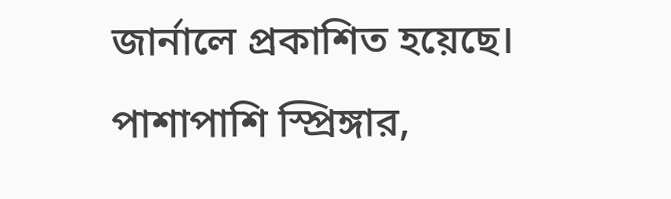জার্নালে প্রকাশিত হয়েছে। পাশাপাশি স্প্রিঙ্গার,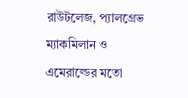রাউটলেজ, প্যালগ্রেভ ম্যাকমিলান ও এমেরাল্ডের মতো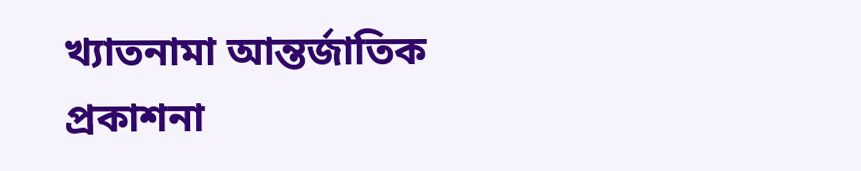খ্যাতনামা আন্তর্জাতিক প্রকাশনা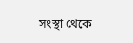সংস্থা থেকে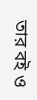তার বই ও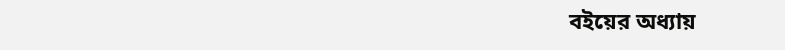বইয়ের অধ্যায়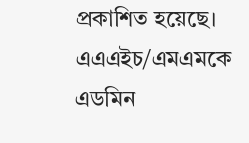প্রকাশিত হয়েছে।
এএএইচ/এমএমকে
এডমিন